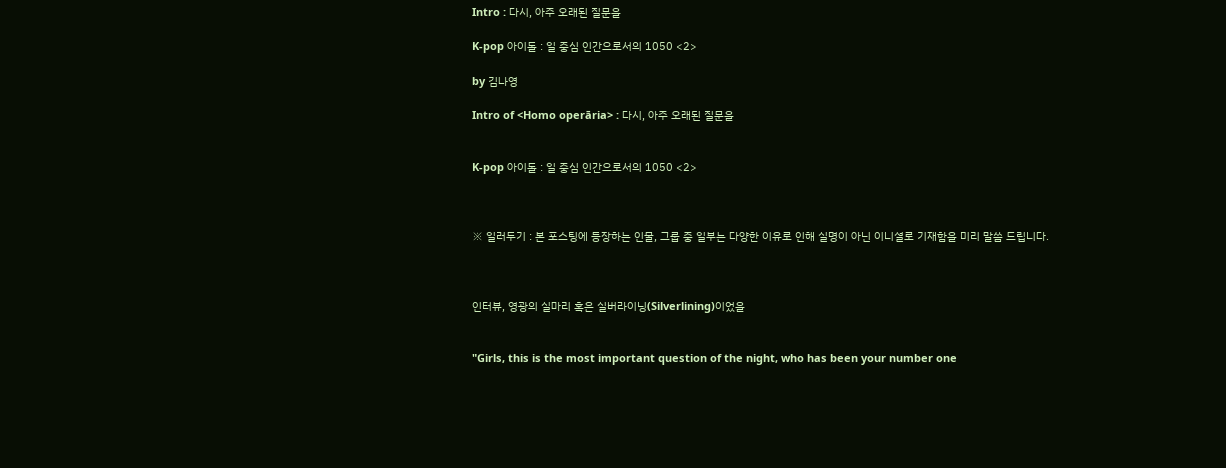Intro : 다시, 아주 오래된 질문을

K-pop 아이돌 : 일 중심 인간으로서의 1050 <2>

by 김나영

Intro of <Homo operāria> : 다시, 아주 오래된 질문을


K-pop 아이돌 : 일 중심 인간으로서의 1050 <2>



※ 일러두기 : 본 포스팅에 등장하는 인물, 그룹 중 일부는 다양한 이유로 인해 실명이 아닌 이니셜로 기재함을 미리 말씀 드립니다.



인터뷰, 영광의 실마리 혹은 실버라이닝(Silverlining)이었을


"Girls, this is the most important question of the night, who has been your number one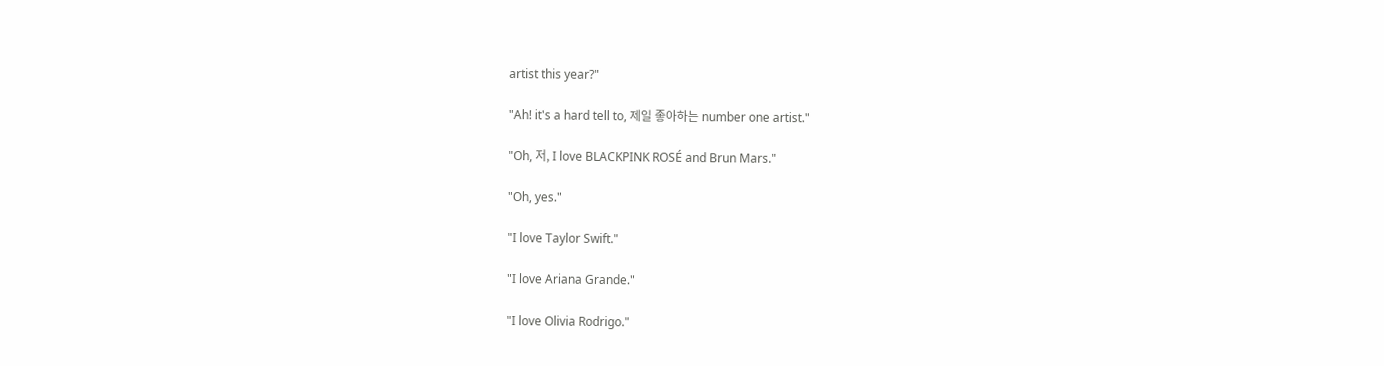artist this year?"

"Ah! it's a hard tell to, 제일 좋아하는 number one artist."

"Oh, 저, I love BLACKPINK ROSÉ and Brun Mars."

"Oh, yes."

"I love Taylor Swift."

"I love Ariana Grande."

"I love Olivia Rodrigo."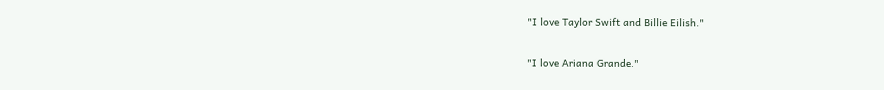"I love Taylor Swift and Billie Eilish."

"I love Ariana Grande."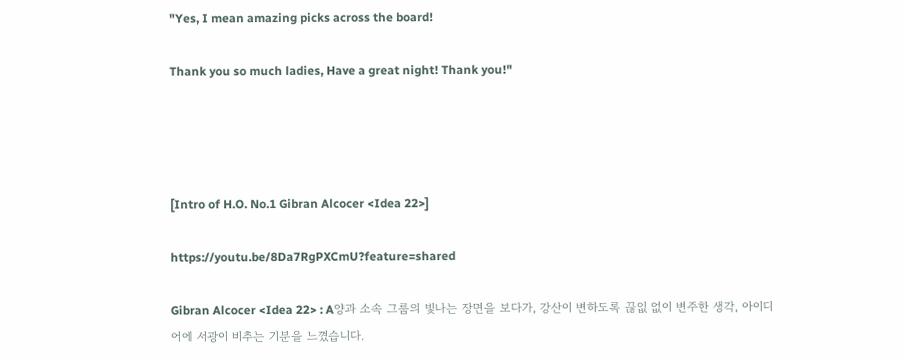"Yes, I mean amazing picks across the board!

Thank you so much ladies, Have a great night! Thank you!"




[Intro of H.O. No.1 Gibran Alcocer <Idea 22>]

https://youtu.be/8Da7RgPXCmU?feature=shared

Gibran Alcocer <Idea 22> : A양과 소속 그룹의 빛나는 장면을 보다가, 강산이 변하도록 끊잆 없이 변주한 생각, 아이디어에 서광이 비추는 기분을 느꼈습니다.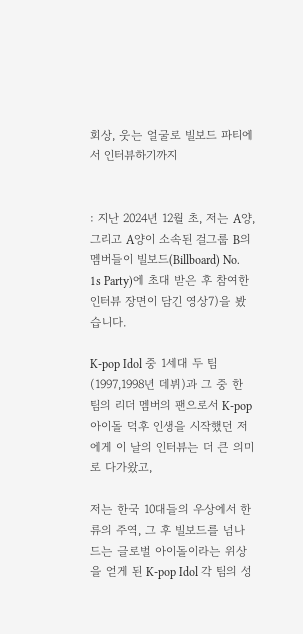회상, 웃는 얼굴로 빌보드 파티에서 인터뷰하기까지


: 지난 2024년 12월 초, 저는 A양, 그리고 A양이 소속된 걸그룹 B의 멤버들이 빌보드(Billboard) No. 1s Party)에 초대 받은 후 참여한 인터뷰 장면이 담긴 영상7)을 봤습니다.

K-pop Idol 중 1세대 두 팀(1997,1998년 데뷔)과 그 중 한 팀의 리더 멤버의 팬으로서 K-pop 아이돌 덕후 인생을 시작했던 저에게 이 날의 인터뷰는 더 큰 의미로 다가왔고,

저는 한국 10대들의 우상에서 한류의 주역, 그 후 빌보드를 넘나드는 글로벌 아이돌이라는 위상을 얻게 된 K-pop Idol 각 팀의 성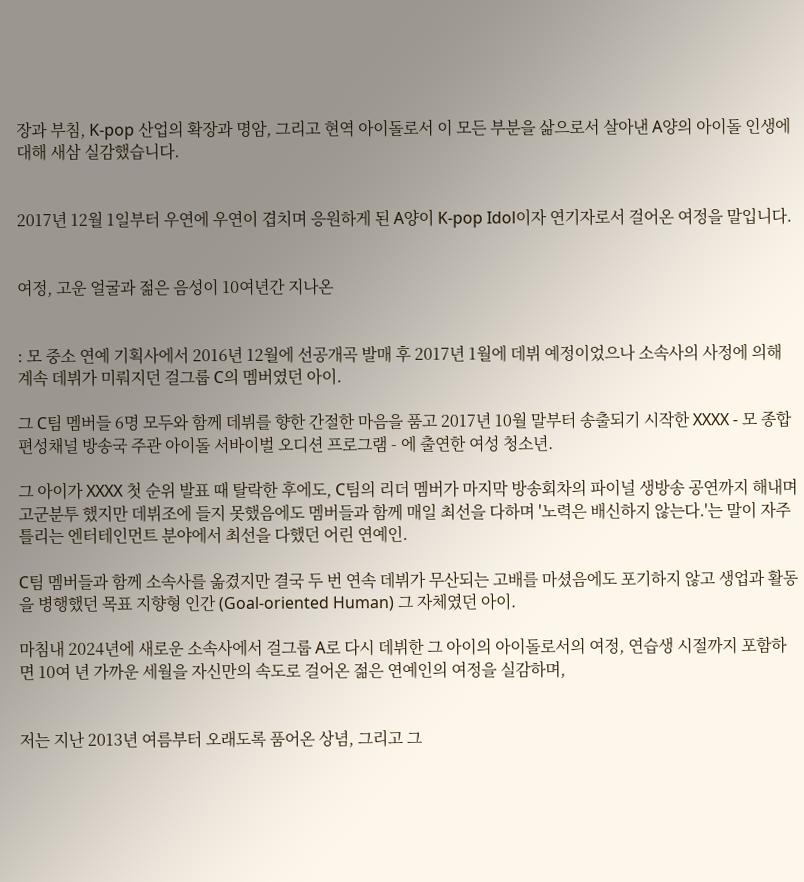장과 부침, K-pop 산업의 확장과 명암, 그리고 현역 아이돌로서 이 모든 부분을 삶으로서 살아낸 A양의 아이돌 인생에 대해 새삼 실감했습니다.


2017년 12월 1일부터 우연에 우연이 겹치며 응원하게 된 A양이 K-pop Idol이자 연기자로서 걸어온 여정을 말입니다.


여정, 고운 얼굴과 젊은 음성이 10여년간 지나온


: 모 중소 연예 기획사에서 2016년 12월에 선공개곡 발매 후 2017년 1월에 데뷔 예정이었으나 소속사의 사정에 의해 계속 데뷔가 미뤄지던 걸그룹 C의 멤버였던 아이.

그 C팀 멤버들 6명 모두와 함께 데뷔를 향한 간절한 마음을 품고 2017년 10월 말부터 송출되기 시작한 XXXX - 모 종합편성채널 방송국 주관 아이돌 서바이벌 오디션 프로그램 - 에 출연한 여성 청소년.

그 아이가 XXXX 첫 순위 발표 때 탈락한 후에도, C팀의 리더 멤버가 마지막 방송회차의 파이널 생방송 공연까지 해내며 고군분투 했지만 데뷔조에 들지 못했음에도 멤버들과 함께 매일 최선을 다하며 '노력은 배신하지 않는다.'는 말이 자주 틀리는 엔터테인먼트 분야에서 최선을 다했던 어린 연예인.

C팀 멤버들과 함께 소속사를 옮겼지만 결국 두 번 연속 데뷔가 무산되는 고배를 마셨음에도 포기하지 않고 생업과 활동을 병행했던 목표 지향형 인간 (Goal-oriented Human) 그 자체였던 아이.

마침내 2024년에 새로운 소속사에서 걸그룹 A로 다시 데뷔한 그 아이의 아이돌로서의 여정, 연습생 시절까지 포함하면 10여 년 가까운 세월을 자신만의 속도로 걸어온 젊은 연예인의 여정을 실감하며,


저는 지난 2013년 여름부터 오래도록 품어온 상념, 그리고 그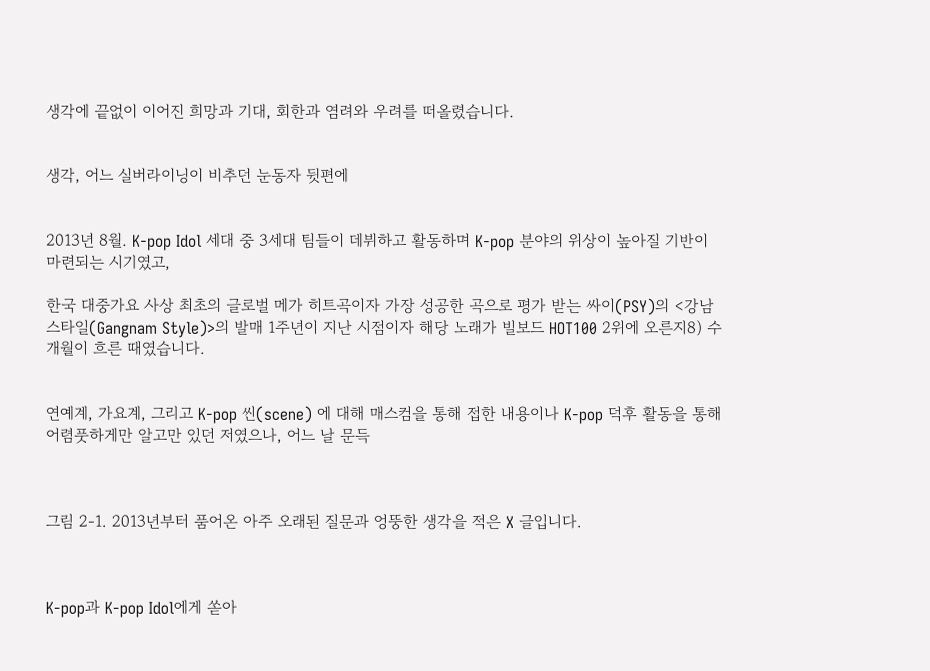생각에 끝없이 이어진 희망과 기대, 회한과 염려와 우려를 떠올렸습니다.


생각, 어느 실버라이닝이 비추던 눈동자 뒷편에


2013년 8월. K-pop Idol 세대 중 3세대 팀들이 데뷔하고 활동하며 K-pop 분야의 위상이 높아질 기반이 마련되는 시기였고,

한국 대중가요 사상 최초의 글로벌 메가 히트곡이자 가장 성공한 곡으로 평가 받는 싸이(PSY)의 <강남스타일(Gangnam Style)>의 발매 1주년이 지난 시점이자 해당 노래가 빌보드 HOT100 2위에 오른지8) 수 개월이 흐른 때였습니다.


연예계, 가요계, 그리고 K-pop 씬(scene) 에 대해 매스컴을 통해 접한 내용이나 K-pop 덕후 활동을 통해 어렴풋하게만 알고만 있던 저였으나, 어느 날 문득



그림 2-1. 2013년부터 품어온 아주 오래된 질문과 엉뚱한 생각을 적은 X 글입니다.



K-pop과 K-pop Idol에게 쏟아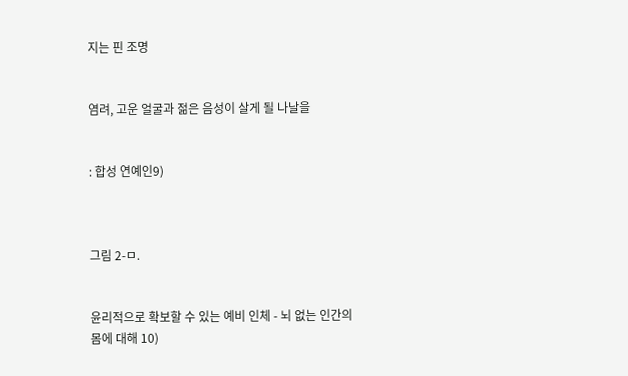지는 핀 조명


염려, 고운 얼굴과 젊은 음성이 살게 될 나날을


: 합성 연예인9)



그림 2-ㅁ.


윤리적으로 확보할 수 있는 예비 인체 - 뇌 없는 인간의 몸에 대해 10)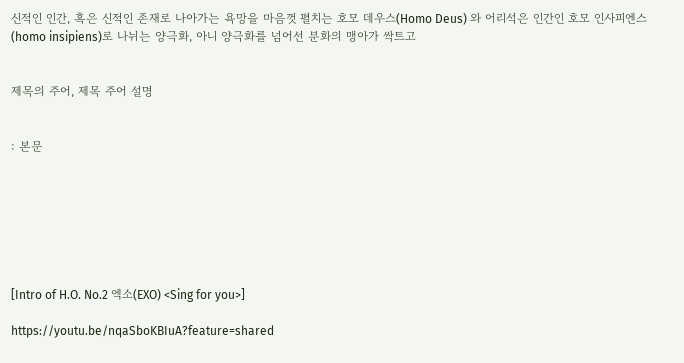신적인 인간, 혹은 신적인 존재로 나아가는 욕망을 마음껏 펼치는 호모 데우스(Homo Deus) 와 어리석은 인간인 호모 인사피엔스(homo insipiens)로 나뉘는 양극화, 아니 양극화를 넘어선 분화의 맹아가 싹트고


제목의 주어, 제목 주어 설명


: 본문







[Intro of H.O. No.2 엑소(EXO) <Sing for you>]

https://youtu.be/nqaSboKBIuA?feature=shared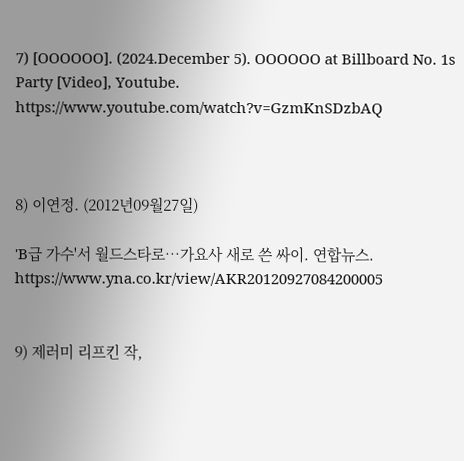7) [OOOOOO]. (2024.December 5). OOOOOO at Billboard No. 1s Party [Video], Youtube. https://www.youtube.com/watch?v=GzmKnSDzbAQ



8) 이연정. (2012년09월27일)

'B급 가수'서 월드스타로…가요사 새로 쓴 싸이. 연합뉴스. https://www.yna.co.kr/view/AKR20120927084200005


9) 제러미 리프킨 작,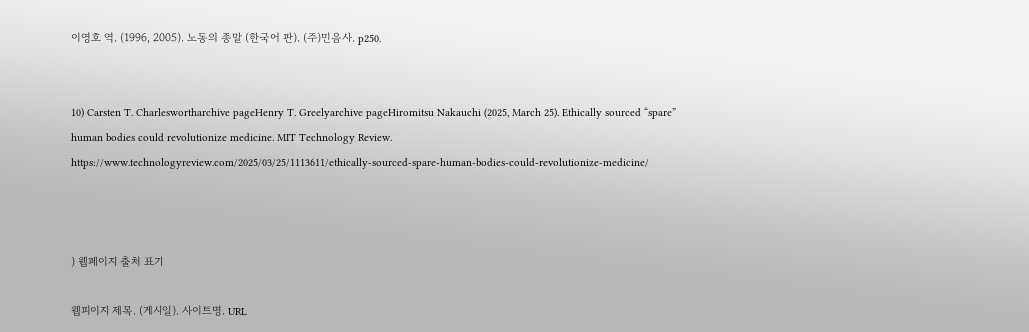이영호 역. (1996, 2005). 노동의 종말 (한국어 판). (주)민음사. p250.


10) Carsten T. Charleswortharchive pageHenry T. Greelyarchive pageHiromitsu Nakauchi (2025, March 25). Ethically sourced “spare” human bodies could revolutionize medicine. MIT Technology Review. https://www.technologyreview.com/2025/03/25/1113611/ethically-sourced-spare-human-bodies-could-revolutionize-medicine/



) 웹페이지 출처 표기

웹피이지 제목. (게시일). 사이트명. URL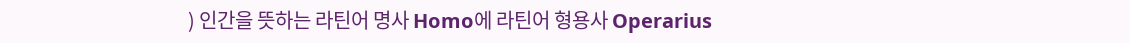) 인간을 뜻하는 라틴어 명사 Homo에 라틴어 형용사 Operarius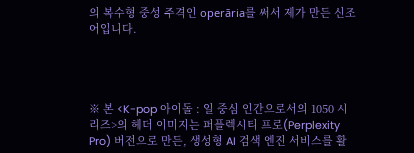의 복수형 중성 주격인 operāria를 써서 제가 만든 신조어입니다.




※ 본 <K-pop 아이돌 : 일 중심 인간으로서의 1050 시리즈>의 헤더 이미지는 퍼플렉시티 프로(Perplexity Pro) 버전으로 만든, 생성형 AI 검색 엔진 서비스를 활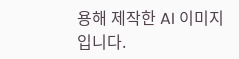용해 제작한 AI 이미지입니다.